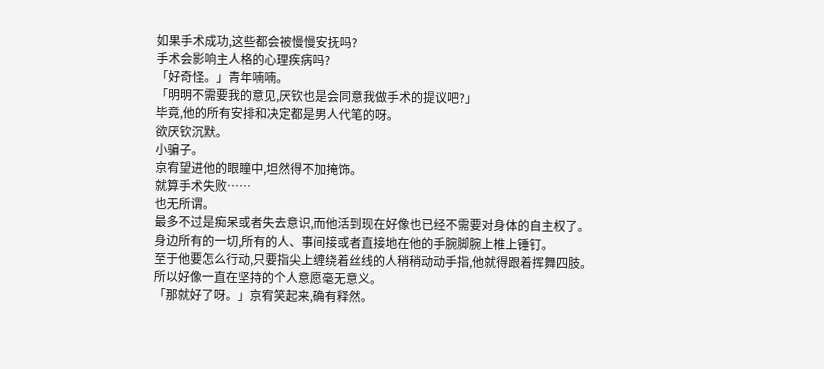如果手术成功,这些都会被慢慢安抚吗?
手术会影响主人格的心理疾病吗?
「好奇怪。」青年喃喃。
「明明不需要我的意见,厌钦也是会同意我做手术的提议吧?」
毕竟,他的所有安排和决定都是男人代笔的呀。
欲厌钦沉默。
小骗子。
京宥望进他的眼瞳中,坦然得不加掩饰。
就算手术失败……
也无所谓。
最多不过是痴呆或者失去意识,而他活到现在好像也已经不需要对身体的自主权了。
身边所有的一切,所有的人、事间接或者直接地在他的手腕脚腕上椎上锤钉。
至于他要怎么行动,只要指尖上缠绕着丝线的人稍稍动动手指,他就得跟着挥舞四肢。
所以好像一直在坚持的个人意愿毫无意义。
「那就好了呀。」京宥笑起来,确有释然。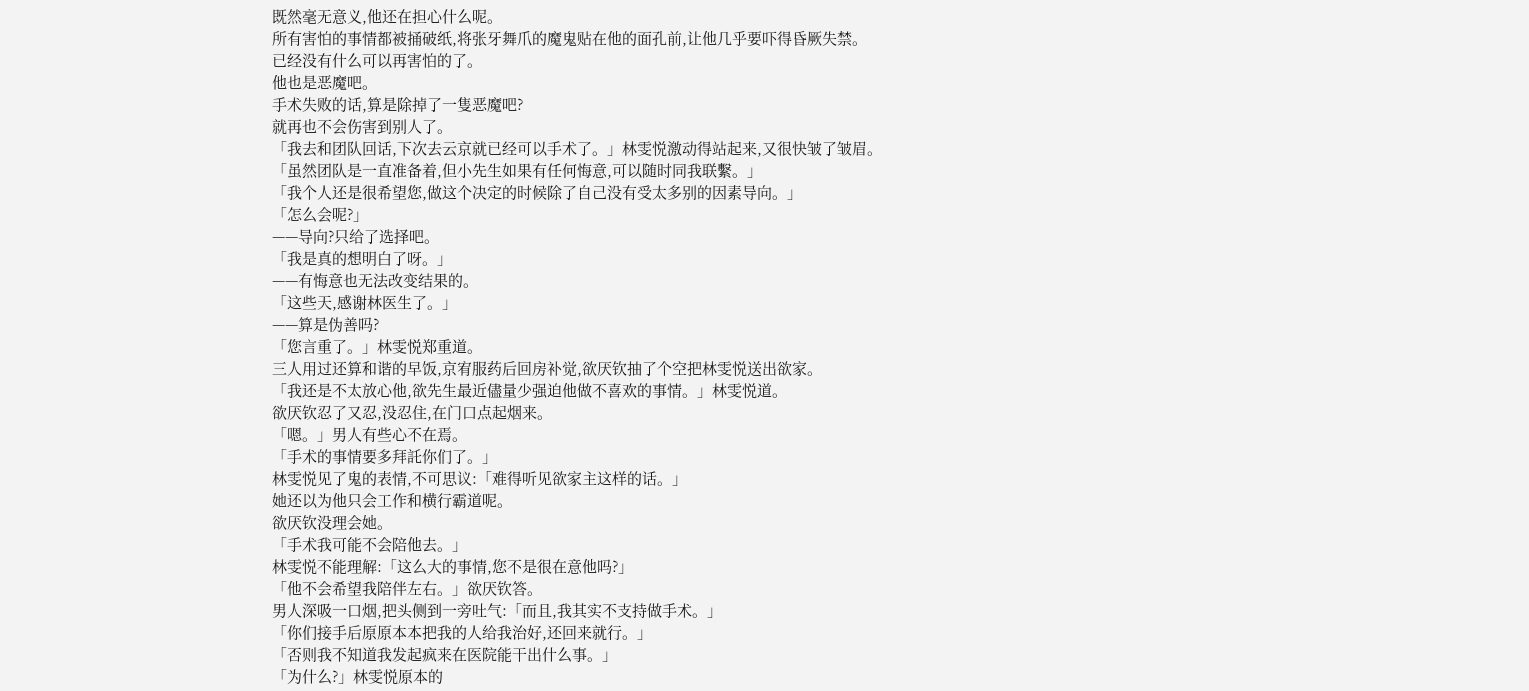既然毫无意义,他还在担心什么呢。
所有害怕的事情都被捅破纸,将张牙舞爪的魔鬼贴在他的面孔前,让他几乎要吓得昏厥失禁。
已经没有什么可以再害怕的了。
他也是恶魔吧。
手术失败的话,算是除掉了一隻恶魔吧?
就再也不会伤害到别人了。
「我去和团队回话,下次去云京就已经可以手术了。」林雯悦激动得站起来,又很快皱了皱眉。
「虽然团队是一直准备着,但小先生如果有任何悔意,可以随时同我联繫。」
「我个人还是很希望您,做这个决定的时候除了自己没有受太多别的因素导向。」
「怎么会呢?」
——导向?只给了选择吧。
「我是真的想明白了呀。」
——有悔意也无法改变结果的。
「这些天,感谢林医生了。」
——算是伪善吗?
「您言重了。」林雯悦郑重道。
三人用过还算和谐的早饭,京宥服药后回房补觉,欲厌钦抽了个空把林雯悦送出欲家。
「我还是不太放心他,欲先生最近儘量少强迫他做不喜欢的事情。」林雯悦道。
欲厌钦忍了又忍,没忍住,在门口点起烟来。
「嗯。」男人有些心不在焉。
「手术的事情要多拜託你们了。」
林雯悦见了鬼的表情,不可思议:「难得听见欲家主这样的话。」
她还以为他只会工作和横行霸道呢。
欲厌钦没理会她。
「手术我可能不会陪他去。」
林雯悦不能理解:「这么大的事情,您不是很在意他吗?」
「他不会希望我陪伴左右。」欲厌钦答。
男人深吸一口烟,把头侧到一旁吐气:「而且,我其实不支持做手术。」
「你们接手后原原本本把我的人给我治好,还回来就行。」
「否则我不知道我发起疯来在医院能干出什么事。」
「为什么?」林雯悦原本的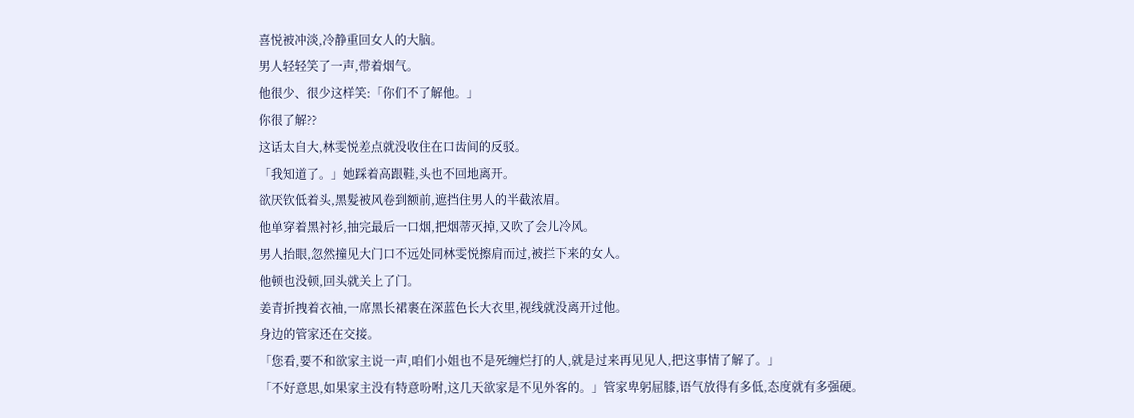喜悦被冲淡,冷静重回女人的大脑。
男人轻轻笑了一声,带着烟气。
他很少、很少这样笑:「你们不了解他。」
你很了解??
这话太自大,林雯悦差点就没收住在口齿间的反驳。
「我知道了。」她踩着高跟鞋,头也不回地离开。
欲厌钦低着头,黑髮被风卷到额前,遮挡住男人的半截浓眉。
他单穿着黑衬衫,抽完最后一口烟,把烟蒂灭掉,又吹了会儿冷风。
男人抬眼,忽然撞见大门口不远处同林雯悦擦肩而过,被拦下来的女人。
他顿也没顿,回头就关上了门。
姜青折拽着衣袖,一席黑长裙裹在深蓝色长大衣里,视线就没离开过他。
身边的管家还在交接。
「您看,要不和欲家主说一声,咱们小姐也不是死缠烂打的人,就是过来再见见人,把这事情了解了。」
「不好意思,如果家主没有特意吩咐,这几天欲家是不见外客的。」管家卑躬屈膝,语气放得有多低,态度就有多强硬。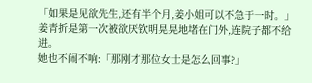「如果是见欲先生,还有半个月,姜小姐可以不急于一时。」
姜青折是第一次被欲厌钦明晃晃地堵在门外,连院子都不给进。
她也不闹不响:「那刚才那位女士是怎么回事?」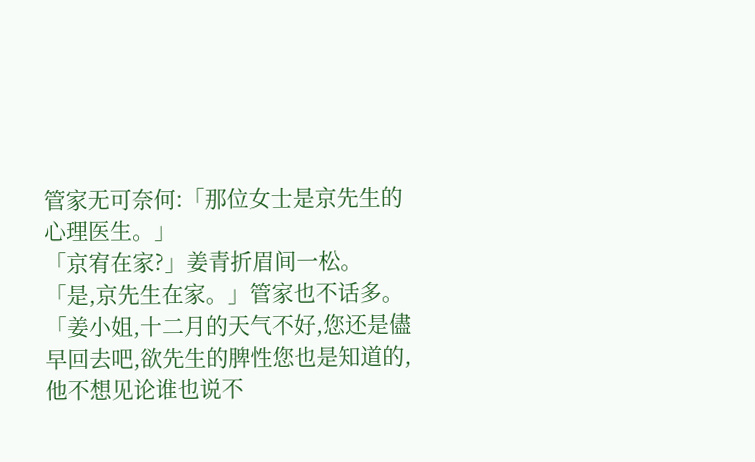管家无可奈何:「那位女士是京先生的心理医生。」
「京宥在家?」姜青折眉间一松。
「是,京先生在家。」管家也不话多。
「姜小姐,十二月的天气不好,您还是儘早回去吧,欲先生的脾性您也是知道的,他不想见论谁也说不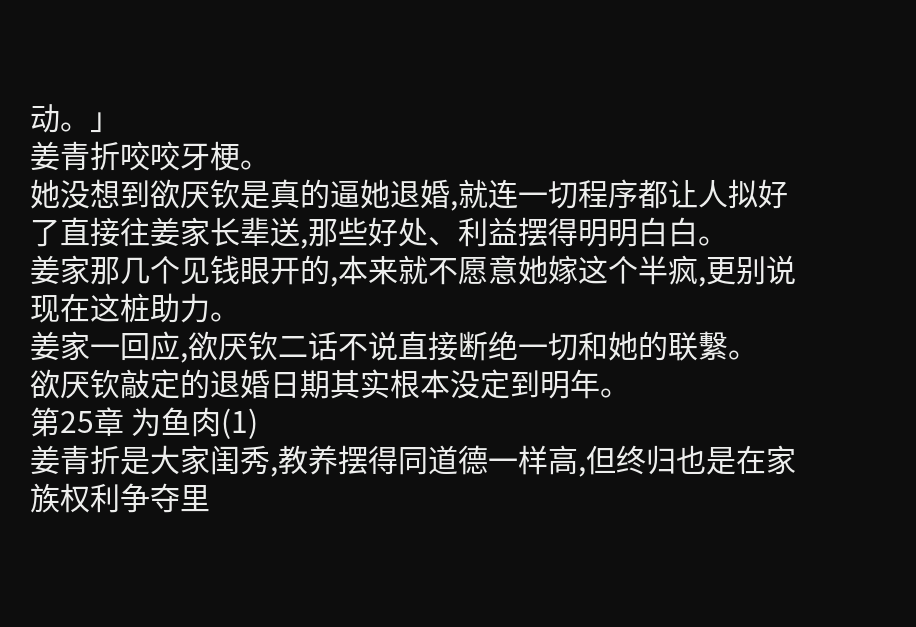动。」
姜青折咬咬牙梗。
她没想到欲厌钦是真的逼她退婚,就连一切程序都让人拟好了直接往姜家长辈送,那些好处、利益摆得明明白白。
姜家那几个见钱眼开的,本来就不愿意她嫁这个半疯,更别说现在这桩助力。
姜家一回应,欲厌钦二话不说直接断绝一切和她的联繫。
欲厌钦敲定的退婚日期其实根本没定到明年。
第25章 为鱼肉(1)
姜青折是大家闺秀,教养摆得同道德一样高,但终归也是在家族权利争夺里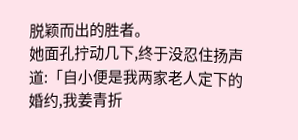脱颖而出的胜者。
她面孔拧动几下,终于没忍住扬声道:「自小便是我两家老人定下的婚约,我姜青折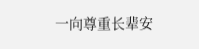一向尊重长辈安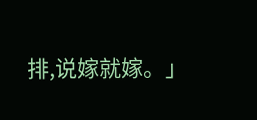排,说嫁就嫁。」